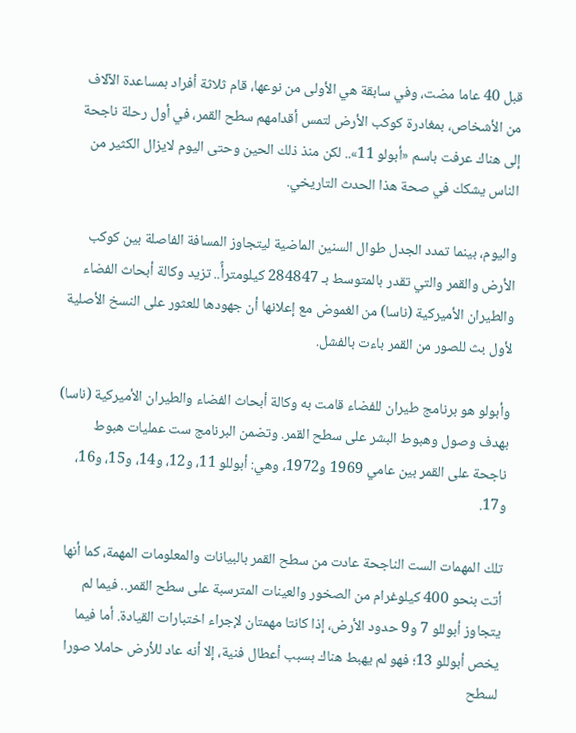قبل 40 عاما مضت، وفي سابقة هي الأولى من نوعها، قام ثلاثة أفراد بمساعدة الآلاف من الأشخاص، بمغادرة كوكب الأرض لتمس أقدامهم سطح القمر، في أول رحلة ناجحة إلى هناك عرفت باسم «أبولو 11».. لكن منذ ذلك الحين وحتى اليوم لايزال الكثير من الناس يشكك في صحة هذا الحدث التاريخي.

واليوم، بينما تمدد الجدل طوال السنين الماضية ليتجاوز المسافة الفاصلة بين كوكب الأرض والقمر والتي تقدر بالمتوسط بـ 284847 كيلومترأً.. تزيد وكالة أبحاث الفضاء والطيران الأميركية (ناسا) من الغموض مع إعلانها أن جهودها للعثور على النسخ الأصلية لأول بث للصور من القمر باءت بالفشل.

وأبولو هو برنامج طيران للفضاء قامت به وكالة أبحاث الفضاء والطيران الأميركية (ناسا) بهدف وصول وهبوط البشر على سطح القمر. وتضمن البرنامج ست عمليات هبوط ناجحة على القمر بين عامي 1969 و1972، وهي: أبوللو 11، و12، و14، و15، و16، و17.

تلك المهمات الست الناجحة عادت من سطح القمر بالبيانات والمعلومات المهمة، كما أنها أتت بنحو 400 كيلوغرام من الصخور والعينات المترسبة على سطح القمر.. فيما لم يتجاوز أبوللو 7 و9 حدود الأرض، إذا كانتا مهمتان لإجراء اختبارات القيادة. أما فيما يخص أبوللو 13؛ فهو لم يهبط هناك بسبب أعطال فنية، إلا أنه عاد للأرض حاملا صورا لسطح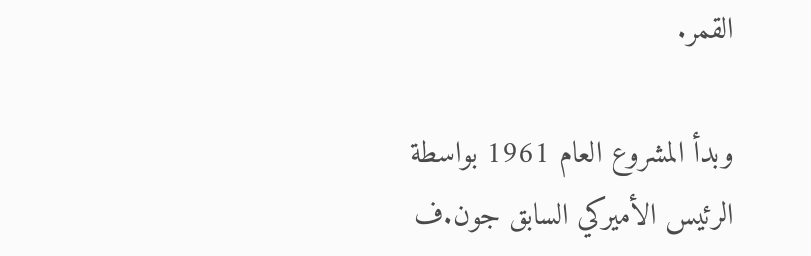القمر.

وبدأ المشروع العام 1961 بواسطة الرئيس الأميركي السابق جون.ف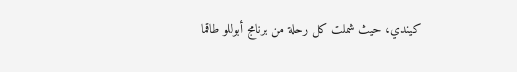كيندي، حيث شملت كل رحلة من برنامج أبوللو طاقما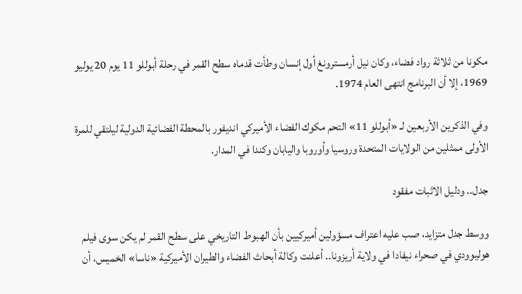مكونا من ثلاثة رواد فضاء، وكان نيل أرمسترونغ أول إنسان وطأت قدماه سطح القمر في رحلة أبوللو 11 يوم 20 يوليو 1969، إلا أن البرنامج انتهى العام 1974.

وفي الذكرين الأربعين لـ «أبوللو 11» التحم مكوك الفضاء الأميركي انديفور بالمحطة الفضائية الدولية ليلتقي للمرة الأولى ممثلين من الولايات المتحدة وروسيا وأوروبا واليابان وكندا في المدار.

جدل.. ودليل الاثبات مفقود

ووسط جدل متزايد، صب عليه اعتراف مسؤولين أميركيين بأن الهبوط التاريخي على سطح القمر لم يكن سوى فيلم هوليوودي في صحراء نيفادا في ولاية أريزونا.. أعلنت وكالة أبحاث الفضاء والطيران الأميركية «ناسا» الخميس، أن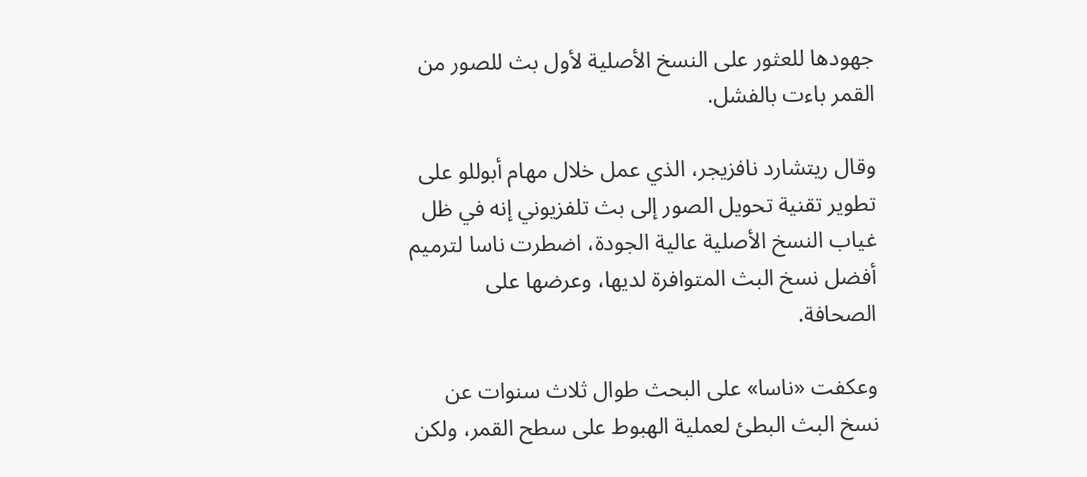جهودها للعثور على النسخ الأصلية لأول بث للصور من القمر باءت بالفشل.

وقال ريتشارد نافزيجر، الذي عمل خلال مهام أبوللو على تطوير تقنية تحويل الصور إلى بث تلفزيوني إنه في ظل غياب النسخ الأصلية عالية الجودة، اضطرت ناسا لترميم أفضل نسخ البث المتوافرة لديها، وعرضها على الصحافة.

وعكفت «ناسا» على البحث طوال ثلاث سنوات عن نسخ البث البطئ لعملية الهبوط على سطح القمر، ولكن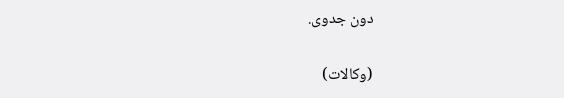دون جدوى.

(وكالات)